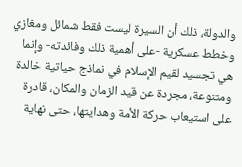والدولة، ذلك أن السيرة ليست فقط شمائل ومغازي وخطط عسكرية -على أهمية ذلك وفائدته- وإنما هي تجسيد لقيم الإسلام في نماذج حياتية خالدة ومتنوعة، مجردة عن قيد الزمان والمكان، قادرة على استيعاب حركة الأمة وهدايتها، حتى نهاية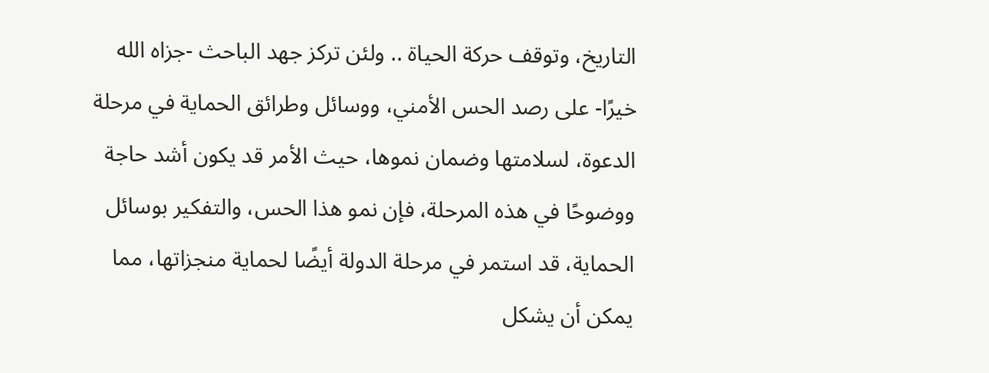التاريخ، وتوقف حركة الحياة .. ولئن تركز جهد الباحث -جزاه الله خيرًا- على رصد الحس الأمني، ووسائل وطرائق الحماية في مرحلة الدعوة، لسلامتها وضمان نموها، حيث الأمر قد يكون أشد حاجة ووضوحًا في هذه المرحلة، فإن نمو هذا الحس، والتفكير بوسائل الحماية، قد استمر في مرحلة الدولة أيضًا لحماية منجزاتها، مما يمكن أن يشكل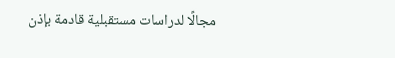مجالًا لدراسات مستقبلية قادمة بإذن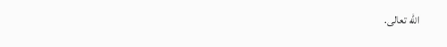الله تعالى.